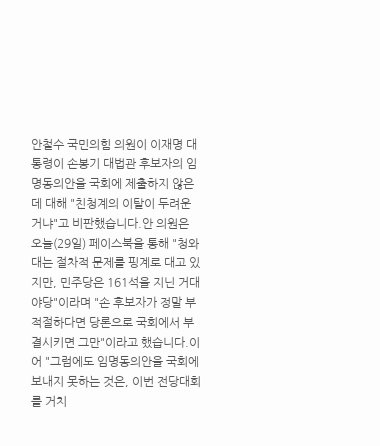안철수 국민의힘 의원이 이재명 대통령이 손봉기 대법관 후보자의 임명동의안을 국회에 제출하지 않은 데 대해 "친청계의 이탈이 두려운 거냐"고 비판했습니다.안 의원은 오늘(29일) 페이스북을 통해 "청와대는 절차적 문제를 핑계로 대고 있지만, 민주당은 161석을 지닌 거대야당"이라며 "손 후보자가 정말 부적절하다면 당론으로 국회에서 부결시키면 그만"이라고 했습니다.이어 "그럼에도 임명동의안을 국회에 보내지 못하는 것은, 이번 전당대회를 거치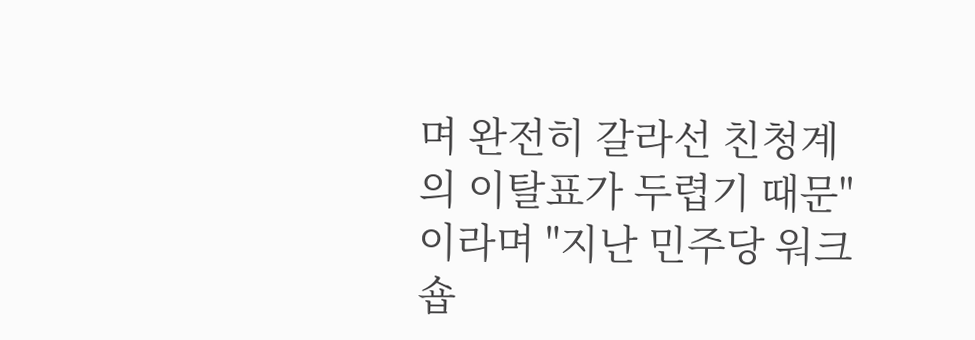며 완전히 갈라선 친청계의 이탈표가 두렵기 때문"이라며 "지난 민주당 워크숍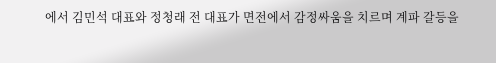에서 김민석 대표와 정청래 전 대표가 면전에서 감정싸움을 치르며 계파 갈등을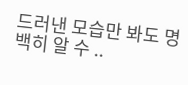드러낸 모습만 봐도 명백히 알 수 ..